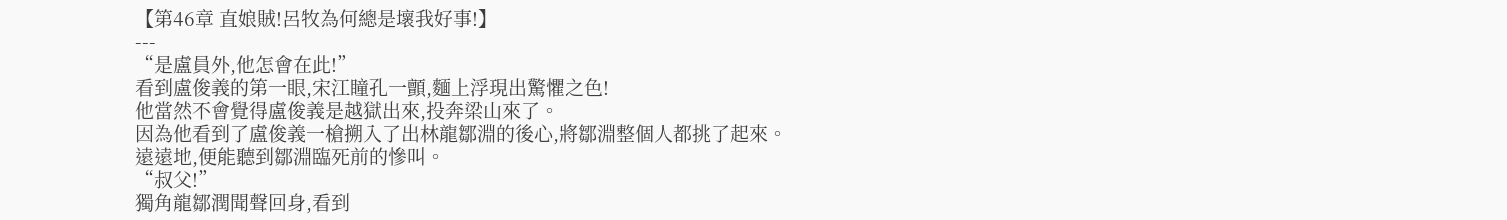【第46章 直娘賊!呂牧為何總是壞我好事!】
---
“是盧員外,他怎會在此!”
看到盧俊義的第一眼,宋江瞳孔一顫,麵上浮現出驚懼之色!
他當然不會覺得盧俊義是越獄出來,投奔梁山來了。
因為他看到了盧俊義一槍搠入了出林龍鄒淵的後心,將鄒淵整個人都挑了起來。
遠遠地,便能聽到鄒淵臨死前的慘叫。
“叔父!”
獨角龍鄒潤聞聲回身,看到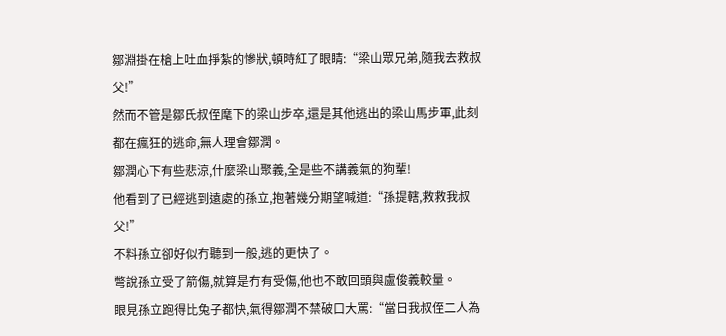鄒淵掛在槍上吐血掙紮的慘狀,頓時紅了眼睛:“梁山眾兄弟,隨我去救叔父!”
然而不管是鄒氏叔侄麾下的梁山步卒,還是其他逃出的梁山馬步軍,此刻都在瘋狂的逃命,無人理會鄒潤。
鄒潤心下有些悲涼,什麼梁山聚義,全是些不講義氣的狗輩!
他看到了已經逃到遠處的孫立,抱著幾分期望喊道:“孫提轄,救救我叔父!”
不料孫立卻好似冇聽到一般,逃的更快了。
彆說孫立受了箭傷,就算是冇有受傷,他也不敢回頭與盧俊義較量。
眼見孫立跑得比兔子都快,氣得鄒潤不禁破口大罵:“當日我叔侄二人為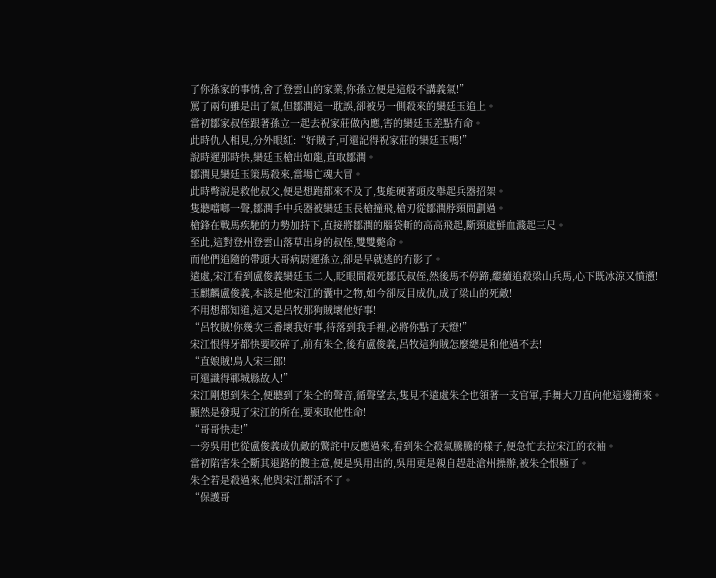了你孫家的事情,舍了登雲山的家業,你孫立便是這般不講義氣!”
罵了兩句雖是出了氣,但鄒潤這一耽誤,卻被另一側殺來的欒廷玉追上。
當初鄒家叔侄跟著孫立一起去祝家莊做內應,害的欒廷玉差點冇命。
此時仇人相見,分外眼紅:“好賊子,可還記得祝家莊的欒廷玉嗎!”
說時遲那時快,欒廷玉槍出如龍,直取鄒潤。
鄒潤見欒廷玉策馬殺來,當場亡魂大冒。
此時彆說是救他叔父,便是想跑都來不及了,隻能硬著頭皮舉起兵器招架。
隻聽噹啷一聲,鄒潤手中兵器被欒廷玉長槍撞飛,槍刃從鄒潤脖頸間劃過。
槍鋒在戰馬疾馳的力勢加持下,直接將鄒潤的腦袋斬的高高飛起,斷頸處鮮血濺起三尺。
至此,這對登州登雲山落草出身的叔侄,雙雙斃命。
而他們追隨的帶頭大哥病尉遲孫立,卻是早就逃的冇影了。
遠處,宋江看到盧俊義欒廷玉二人,眨眼間殺死鄒氏叔侄,然後馬不停蹄,繼續追殺梁山兵馬,心下既冰涼又憤懣!
玉麒麟盧俊義,本該是他宋江的囊中之物,如今卻反目成仇,成了梁山的死敵!
不用想都知道,這又是呂牧那狗賊壞他好事!
“呂牧賊!你幾次三番壞我好事,待落到我手裡,必將你點了天燈!”
宋江恨得牙都快要咬碎了,前有朱仝,後有盧俊義,呂牧這狗賊怎麼總是和他過不去!
“直娘賊!鳥人宋三郎!
可還識得鄆城縣故人!”
宋江剛想到朱仝,便聽到了朱仝的聲音,循聲望去,隻見不遠處朱仝也領著一支官軍,手舞大刀直向他這邊衝來。
顯然是發現了宋江的所在,要來取他性命!
“哥哥快走!”
一旁吳用也從盧俊義成仇敵的驚詫中反應過來,看到朱仝殺氣騰騰的樣子,便急忙去拉宋江的衣袖。
當初陷害朱仝斷其退路的餿主意,便是吳用出的,吳用更是親自趕赴滄州操辦,被朱仝恨極了。
朱仝若是殺過來,他與宋江都活不了。
“保護哥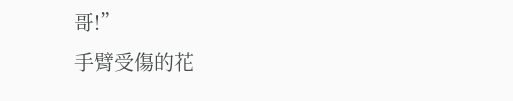哥!”
手臂受傷的花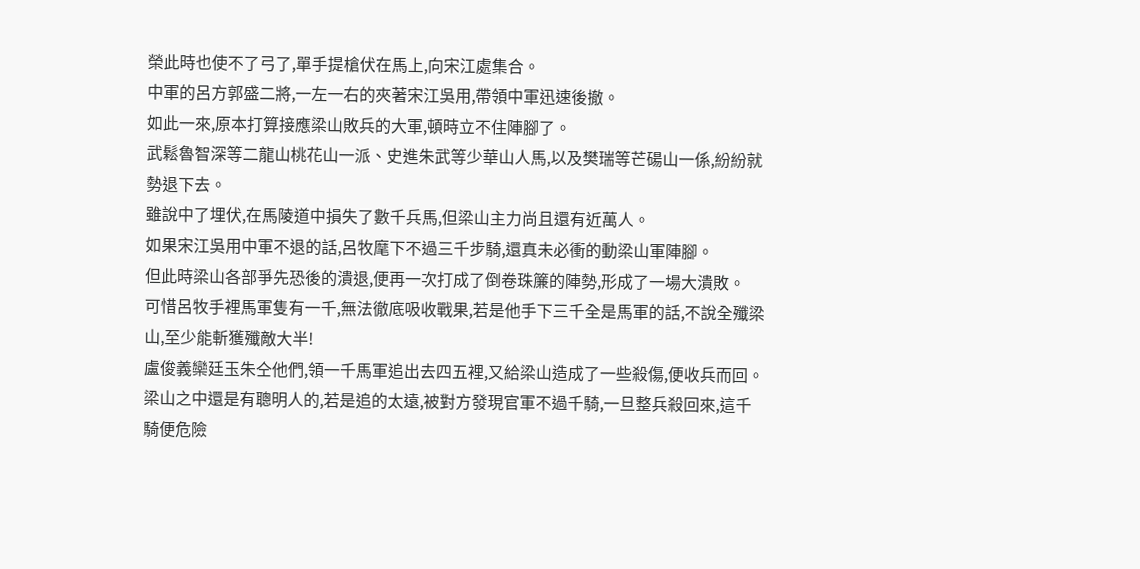榮此時也使不了弓了,單手提槍伏在馬上,向宋江處集合。
中軍的呂方郭盛二將,一左一右的夾著宋江吳用,帶領中軍迅速後撤。
如此一來,原本打算接應梁山敗兵的大軍,頓時立不住陣腳了。
武鬆魯智深等二龍山桃花山一派、史進朱武等少華山人馬,以及樊瑞等芒碭山一係,紛紛就勢退下去。
雖說中了埋伏,在馬陵道中損失了數千兵馬,但梁山主力尚且還有近萬人。
如果宋江吳用中軍不退的話,呂牧麾下不過三千步騎,還真未必衝的動梁山軍陣腳。
但此時梁山各部爭先恐後的潰退,便再一次打成了倒卷珠簾的陣勢,形成了一場大潰敗。
可惜呂牧手裡馬軍隻有一千,無法徹底吸收戰果,若是他手下三千全是馬軍的話,不說全殲梁山,至少能斬獲殲敵大半!
盧俊義欒廷玉朱仝他們,領一千馬軍追出去四五裡,又給梁山造成了一些殺傷,便收兵而回。
梁山之中還是有聰明人的,若是追的太遠,被對方發現官軍不過千騎,一旦整兵殺回來,這千騎便危險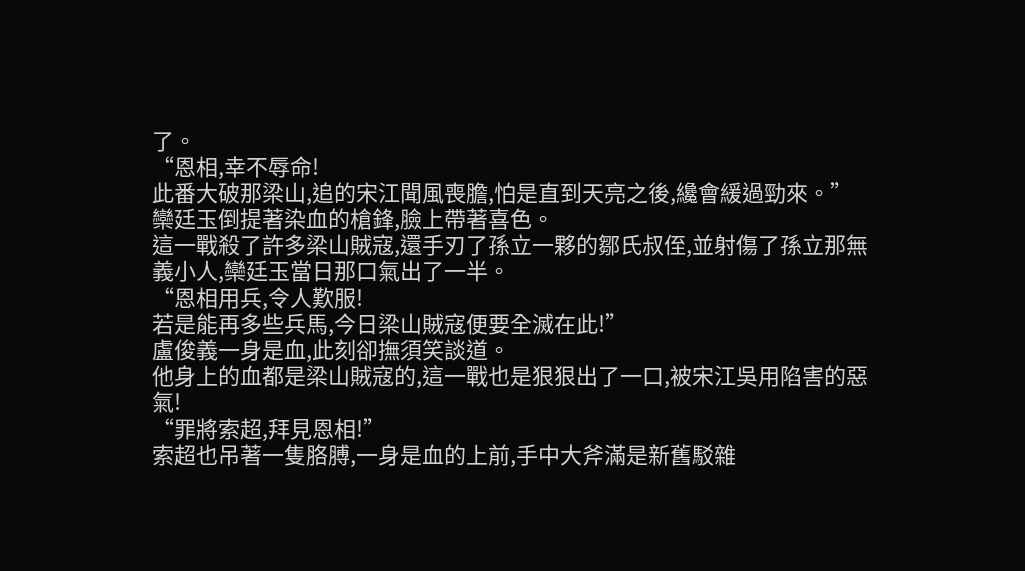了。
“恩相,幸不辱命!
此番大破那梁山,追的宋江聞風喪膽,怕是直到天亮之後,纔會緩過勁來。”
欒廷玉倒提著染血的槍鋒,臉上帶著喜色。
這一戰殺了許多梁山賊寇,還手刃了孫立一夥的鄒氏叔侄,並射傷了孫立那無義小人,欒廷玉當日那口氣出了一半。
“恩相用兵,令人歎服!
若是能再多些兵馬,今日梁山賊寇便要全滅在此!”
盧俊義一身是血,此刻卻撫須笑談道。
他身上的血都是梁山賊寇的,這一戰也是狠狠出了一口,被宋江吳用陷害的惡氣!
“罪將索超,拜見恩相!”
索超也吊著一隻胳膊,一身是血的上前,手中大斧滿是新舊駁雜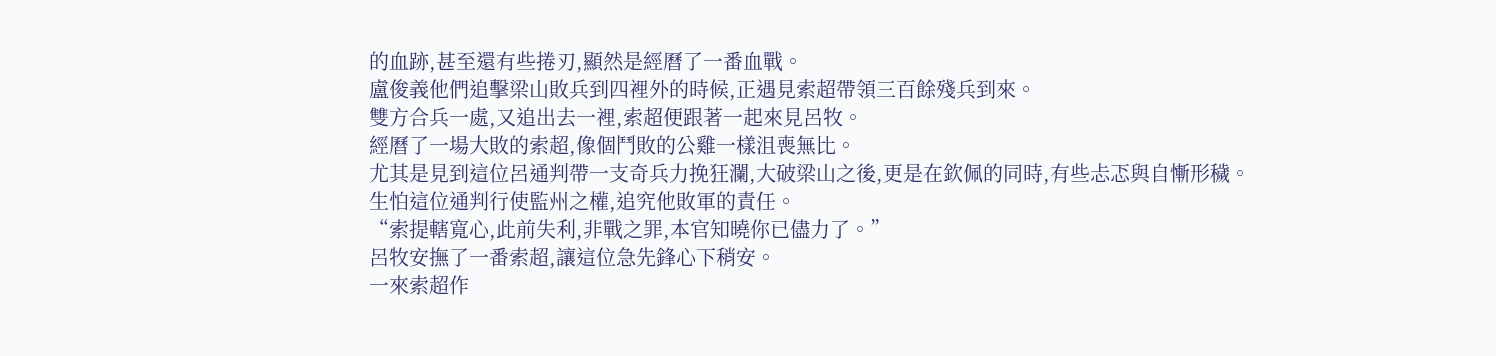的血跡,甚至還有些捲刃,顯然是經曆了一番血戰。
盧俊義他們追擊梁山敗兵到四裡外的時候,正遇見索超帶領三百餘殘兵到來。
雙方合兵一處,又追出去一裡,索超便跟著一起來見呂牧。
經曆了一場大敗的索超,像個鬥敗的公雞一樣沮喪無比。
尤其是見到這位呂通判帶一支奇兵力挽狂瀾,大破梁山之後,更是在欽佩的同時,有些忐忑與自慚形穢。
生怕這位通判行使監州之權,追究他敗軍的責任。
“索提轄寬心,此前失利,非戰之罪,本官知曉你已儘力了。”
呂牧安撫了一番索超,讓這位急先鋒心下稍安。
一來索超作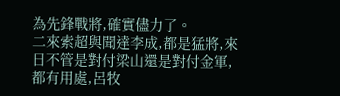為先鋒戰將,確實儘力了。
二來索超與聞達李成,都是猛將,來日不管是對付梁山還是對付金軍,都有用處,呂牧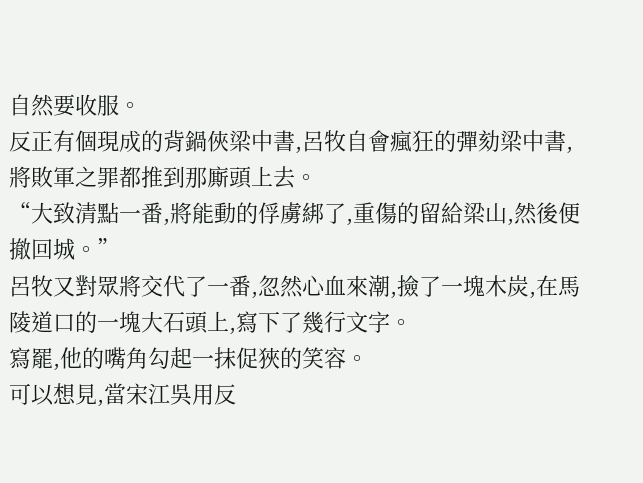自然要收服。
反正有個現成的背鍋俠梁中書,呂牧自會瘋狂的彈劾梁中書,將敗軍之罪都推到那廝頭上去。
“大致清點一番,將能動的俘虜綁了,重傷的留給梁山,然後便撤回城。”
呂牧又對眾將交代了一番,忽然心血來潮,撿了一塊木炭,在馬陵道口的一塊大石頭上,寫下了幾行文字。
寫罷,他的嘴角勾起一抹促狹的笑容。
可以想見,當宋江吳用反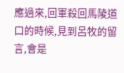應過來,回軍殺回馬陵道口的時候,見到呂牧的留言,會是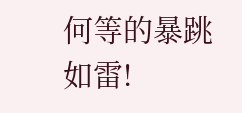何等的暴跳如雷!